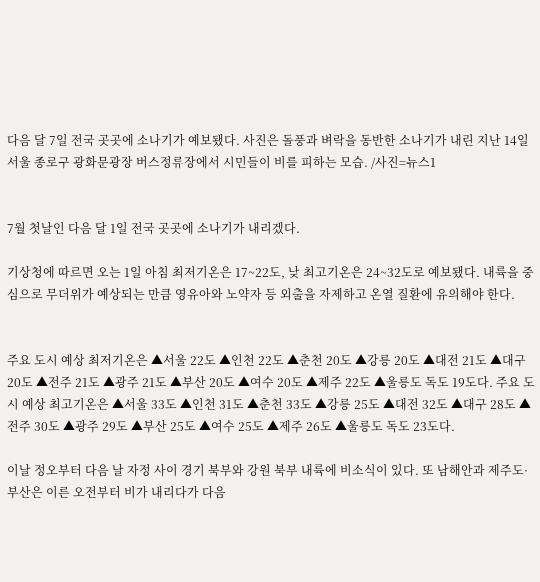다음 달 7일 전국 곳곳에 소나기가 예보됐다. 사진은 돌풍과 벼락을 동반한 소나기가 내린 지난 14일 서울 종로구 광화문광장 버스정류장에서 시민들이 비를 피하는 모습. /사진=뉴스1


7월 첫날인 다음 달 1일 전국 곳곳에 소나기가 내리겠다.

기상청에 따르면 오는 1일 아침 최저기온은 17~22도, 낮 최고기온은 24~32도로 예보됐다. 내륙을 중심으로 무더위가 예상되는 만큼 영유아와 노약자 등 외출을 자제하고 온열 질환에 유의해야 한다.


주요 도시 예상 최저기온은 ▲서울 22도 ▲인천 22도 ▲춘천 20도 ▲강릉 20도 ▲대전 21도 ▲대구 20도 ▲전주 21도 ▲광주 21도 ▲부산 20도 ▲여수 20도 ▲제주 22도 ▲울릉도 독도 19도다. 주요 도시 예상 최고기온은 ▲서울 33도 ▲인천 31도 ▲춘천 33도 ▲강릉 25도 ▲대전 32도 ▲대구 28도 ▲전주 30도 ▲광주 29도 ▲부산 25도 ▲여수 25도 ▲제주 26도 ▲울릉도 독도 23도다.

이날 정오부터 다음 날 자정 사이 경기 북부와 강원 북부 내륙에 비소식이 있다. 또 남해안과 제주도·부산은 이른 오전부터 비가 내리다가 다음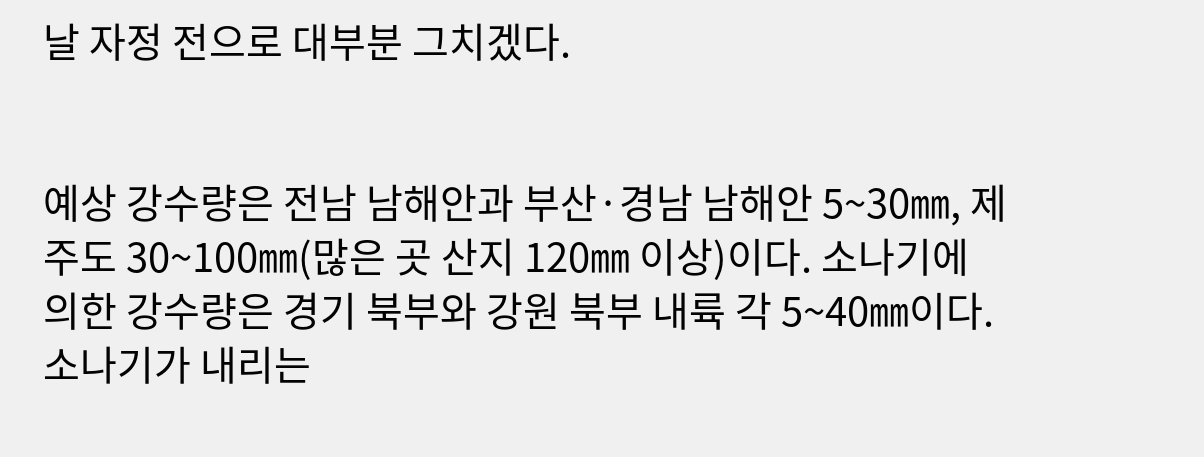날 자정 전으로 대부분 그치겠다.


예상 강수량은 전남 남해안과 부산·경남 남해안 5~30㎜, 제주도 30~100㎜(많은 곳 산지 120㎜ 이상)이다. 소나기에 의한 강수량은 경기 북부와 강원 북부 내륙 각 5~40㎜이다. 소나기가 내리는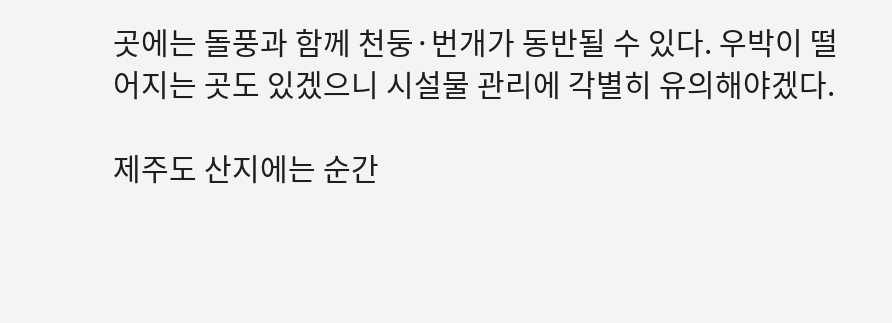곳에는 돌풍과 함께 천둥·번개가 동반될 수 있다. 우박이 떨어지는 곳도 있겠으니 시설물 관리에 각별히 유의해야겠다.

제주도 산지에는 순간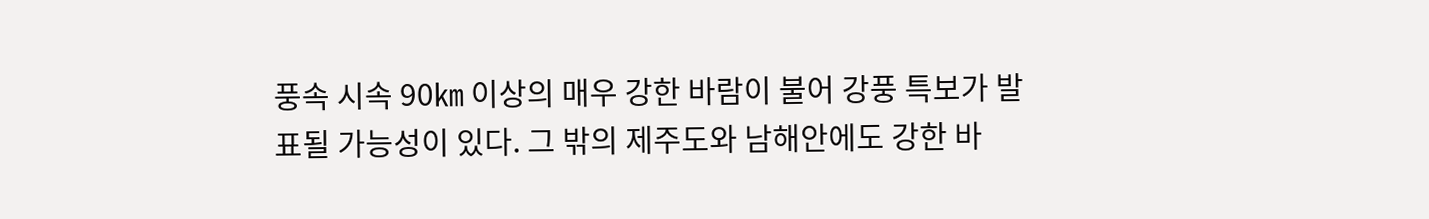풍속 시속 90㎞ 이상의 매우 강한 바람이 불어 강풍 특보가 발표될 가능성이 있다. 그 밖의 제주도와 남해안에도 강한 바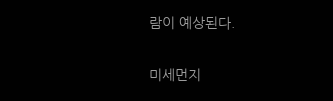람이 예상된다.


미세먼지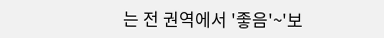는 전 권역에서 '좋음'~'보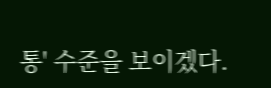통' 수준을 보이겠다.